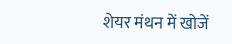शेयर मंथन में खोजें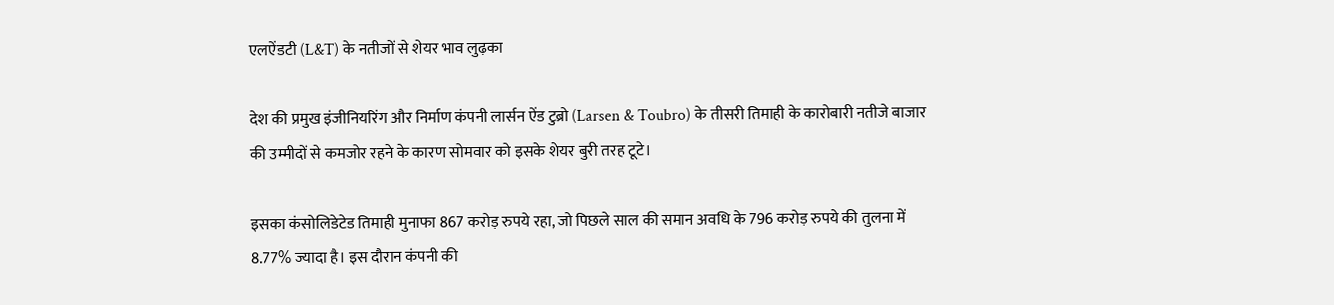एलऐंडटी (L&T) के नतीजों से शेयर भाव लुढ़का

देश की प्रमुख इंजीनियरिंग और निर्माण कंपनी लार्सन ऐंड टुब्रो (Larsen & Toubro) के तीसरी तिमाही के कारोबारी नतीजे बाजार की उम्मीदों से कमजोर रहने के कारण सोमवार को इसके शेयर बुरी तरह टूटे।

इसका कंसोलिडेटेड तिमाही मुनाफा 867 करोड़ रुपये रहा, जो पिछले साल की समान अवधि के 796 करोड़ रुपये की तुलना में 8.77% ज्यादा है। इस दौरान कंपनी की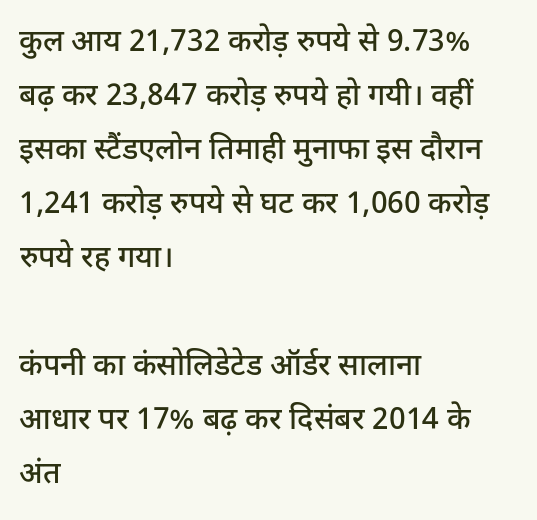कुल आय 21,732 करोड़ रुपये से 9.73% बढ़ कर 23,847 करोड़ रुपये हो गयी। वहीं इसका स्टैंडएलोन तिमाही मुनाफा इस दौरान 1,241 करोड़ रुपये से घट कर 1,060 करोड़ रुपये रह गया।

कंपनी का कंसोलिडेटेड ऑर्डर सालाना आधार पर 17% बढ़ कर दिसंबर 2014 के अंत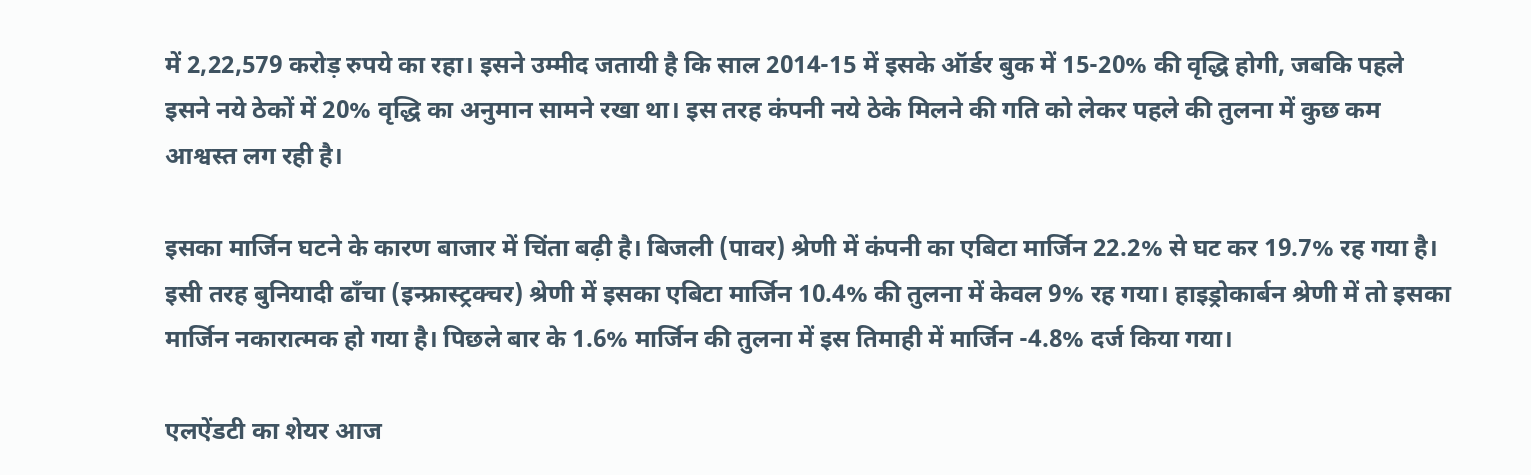में 2,22,579 करोड़ रुपये का रहा। इसने उम्मीद जतायी है कि साल 2014-15 में इसके ऑर्डर बुक में 15-20% की वृद्धि होगी, जबकि पहले इसने नये ठेकों में 20% वृद्धि का अनुमान सामने रखा था। इस तरह कंपनी नये ठेके मिलने की गति को लेकर पहले की तुलना में कुछ कम आश्वस्त लग रही है।

इसका मार्जिन घटने के कारण बाजार में चिंता बढ़ी है। बिजली (पावर) श्रेणी में कंपनी का एबिटा मार्जिन 22.2% से घट कर 19.7% रह गया है। इसी तरह बुनियादी ढाँचा (इन्फ्रास्ट्रक्चर) श्रेणी में इसका एबिटा मार्जिन 10.4% की तुलना में केवल 9% रह गया। हाइड्रोकार्बन श्रेणी में तो इसका मार्जिन नकारात्मक हो गया है। पिछले बार के 1.6% मार्जिन की तुलना में इस तिमाही में मार्जिन -4.8% दर्ज किया गया।

एलऐंडटी का शेयर आज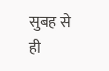सुबह से ही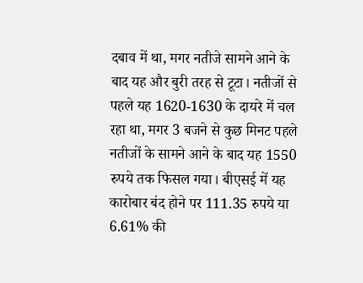दबाव में था, मगर नतीजे सामने आने के बाद यह और बुरी तरह से टूटा। नतीजों से पहले यह 1620-1630 के दायरे में चल रहा था, मगर 3 बजने से कुछ मिनट पहले नतीजों के सामने आने के बाद यह 1550 रुपये तक फिसल गया। बीएसई में यह कारोबार बंद होने पर 111.35 रुपये या 6.61% की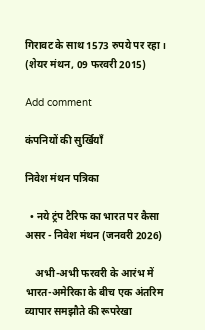गिरावट के साथ 1573 रुपये पर रहा। (शेयर मंथन, 09 फरवरी 2015)

Add comment

कंपनियों की सुर्खियाँ

निवेश मंथन पत्रिका

  • नये ट्रंप टैरिफ का भारत पर कैसा असर - निवेश मंथन (जनवरी 2026)

    अभी-अभी फरवरी के आरंभ में भारत-अमेरिका के बीच एक अंतरिम व्यापार समझौते की रूपरेखा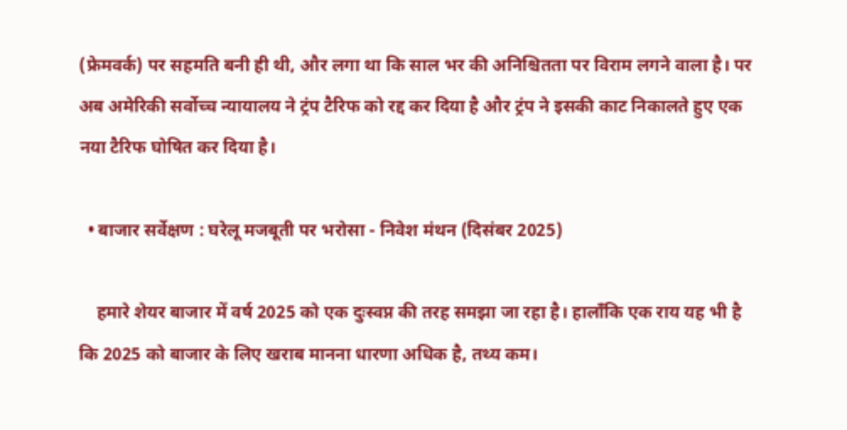(फ्रेमवर्क) पर सहमति बनी ही थी, और लगा था कि साल भर की अनिश्चितता पर विराम लगने वाला है। पर अब अमेरिकी सर्वोच्च न्यायालय ने ट्रंप टैरिफ को रद्द कर दिया है और ट्रंप ने इसकी काट निकालते हुए एक नया टैरिफ घोषित कर दिया है।

  • बाजार सर्वेक्षण : घरेलू मजबूती पर भरोसा - निवेश मंथन (दिसंबर 2025)

    हमारे शेयर बाजार में वर्ष 2025 को एक दुःस्वप्न की तरह समझा जा रहा है। हालाँकि एक राय यह भी है कि 2025 को बाजार के लिए खराब मानना धारणा अधिक है, तथ्य कम।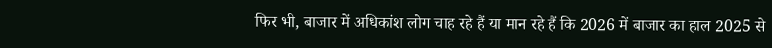फिर भी, बाजार में अधिकांश लोग चाह रहे हैं या मान रहे हैं कि 2026 में बाजार का हाल 2025 से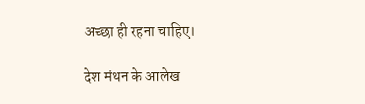अच्छा ही रहना चाहिए।

देश मंथन के आलेख